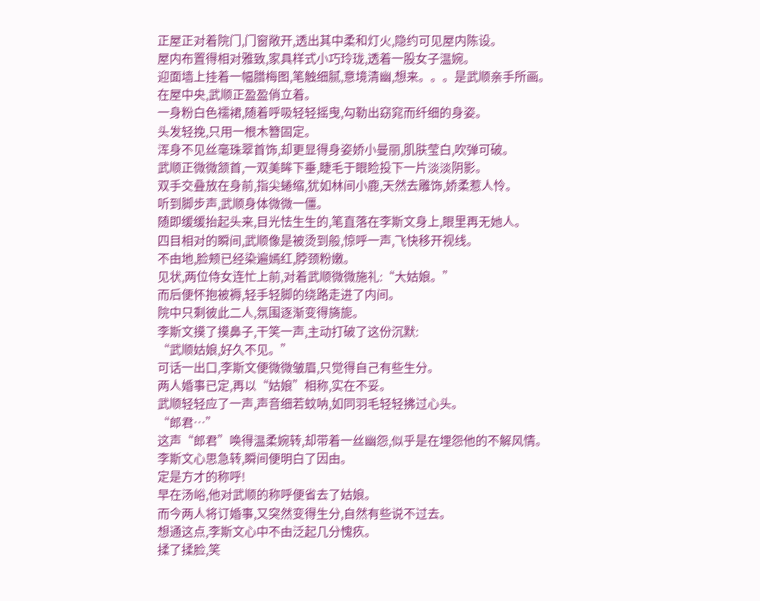正屋正对着院门,门窗敞开,透出其中柔和灯火,隐约可见屋内陈设。
屋内布置得相对雅致,家具样式小巧玲珑,透着一股女子温婉。
迎面墙上挂着一幅腊梅图,笔触细腻,意境清幽,想来。。。是武顺亲手所画。
在屋中央,武顺正盈盈俏立着。
一身粉白色襦裙,随着呼吸轻轻摇曳,勾勒出窈窕而纤细的身姿。
头发轻挽,只用一根木簪固定。
浑身不见丝毫珠翠首饰,却更显得身姿娇小曼丽,肌肤莹白,吹弹可破。
武顺正微微颔首,一双美眸下垂,睫毛于眼睑投下一片淡淡阴影。
双手交叠放在身前,指尖蜷缩,犹如林间小鹿,天然去雕饰,娇柔惹人怜。
听到脚步声,武顺身体微微一僵。
随即缓缓抬起头来,目光怯生生的,笔直落在李斯文身上,眼里再无她人。
四目相对的瞬间,武顺像是被烫到般,惊呼一声,飞快移开视线。
不由地,脸颊已经染遍嫣红,脖颈粉嫩。
见状,两位侍女连忙上前,对着武顺微微施礼:“大姑娘。”
而后便怀抱被褥,轻手轻脚的绕路走进了内间。
院中只剩彼此二人,氛围逐渐变得旖旎。
李斯文摸了摸鼻子,干笑一声,主动打破了这份沉默:
“武顺姑娘,好久不见。”
可话一出口,李斯文便微微皱眉,只觉得自己有些生分。
两人婚事已定,再以“姑娘”相称,实在不妥。
武顺轻轻应了一声,声音细若蚊呐,如同羽毛轻轻拂过心头。
“郎君…”
这声“郎君”唤得温柔婉转,却带着一丝幽怨,似乎是在埋怨他的不解风情。
李斯文心思急转,瞬间便明白了因由。
定是方才的称呼!
早在汤峪,他对武顺的称呼便省去了姑娘。
而今两人将订婚事,又突然变得生分,自然有些说不过去。
想通这点,李斯文心中不由泛起几分愧疚。
揉了揉脸,笑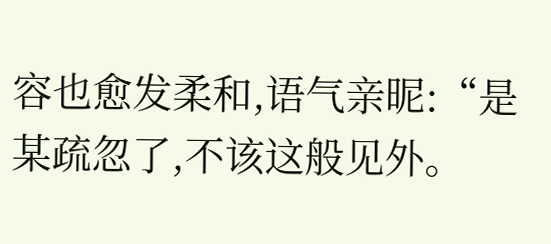容也愈发柔和,语气亲昵:“是某疏忽了,不该这般见外。